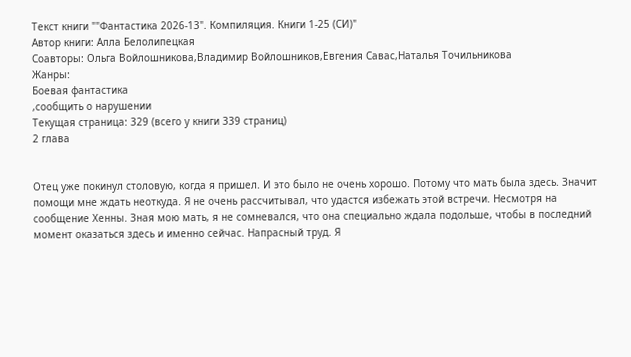Текст книги ""Фантастика 2026-13". Компиляция. Книги 1-25 (СИ)"
Автор книги: Алла Белолипецкая
Соавторы: Ольга Войлошникова,Владимир Войлошников,Евгения Савас,Наталья Точильникова
Жанры:
Боевая фантастика
,сообщить о нарушении
Текущая страница: 329 (всего у книги 339 страниц)
2 глава


Отец уже покинул столовую, когда я пришел. И это было не очень хорошо. Потому что мать была здесь. Значит помощи мне ждать неоткуда. Я не очень рассчитывал, что удастся избежать этой встречи. Несмотря на сообщение Хенны. Зная мою мать, я не сомневался, что она специально ждала подольше, чтобы в последний момент оказаться здесь и именно сейчас. Напрасный труд. Я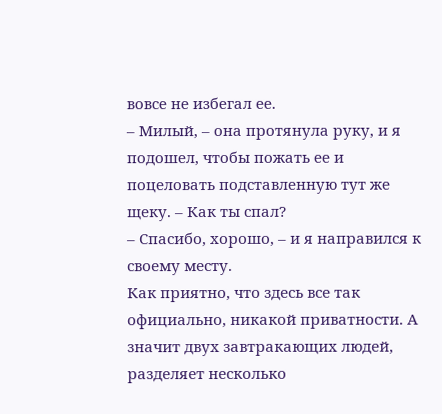вовсе не избегал ее.
– Милый, – она протянула руку, и я подошел, чтобы пожать ее и поцеловать подставленную тут же щеку. – Как ты спал?
– Спасибо, хорошо, – и я направился к своему месту.
Как приятно, что здесь все так официально, никакой приватности. А значит двух завтракающих людей, разделяет несколько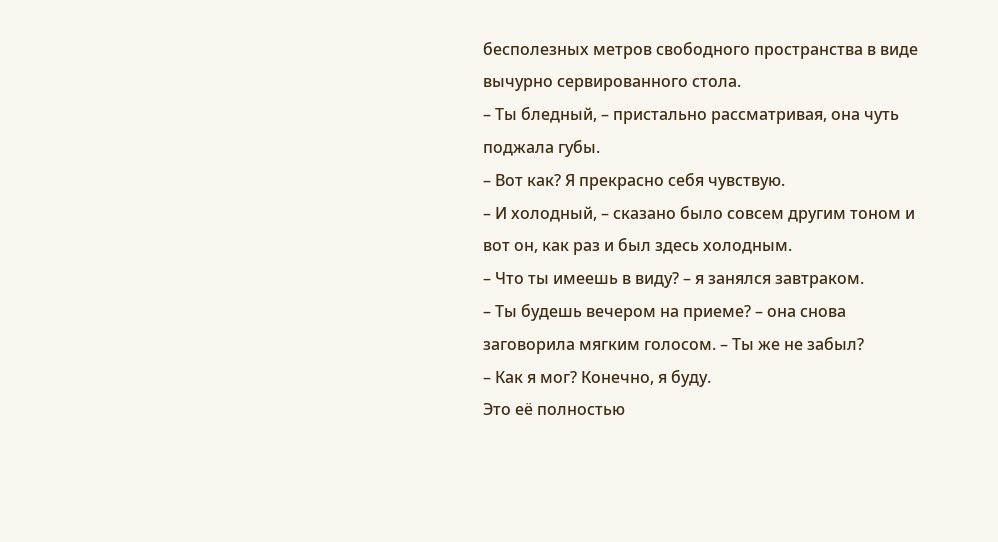бесполезных метров свободного пространства в виде вычурно сервированного стола.
– Ты бледный, – пристально рассматривая, она чуть поджала губы.
– Вот как? Я прекрасно себя чувствую.
– И холодный, – сказано было совсем другим тоном и вот он, как раз и был здесь холодным.
– Что ты имеешь в виду? – я занялся завтраком.
– Ты будешь вечером на приеме? – она снова заговорила мягким голосом. – Ты же не забыл?
– Как я мог? Конечно, я буду.
Это её полностью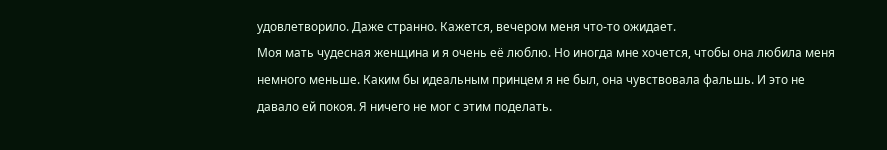удовлетворило. Даже странно. Кажется, вечером меня что-то ожидает.
Моя мать чудесная женщина и я очень её люблю. Но иногда мне хочется, чтобы она любила меня немного меньше. Каким бы идеальным принцем я не был, она чувствовала фальшь. И это не давало ей покоя. Я ничего не мог с этим поделать.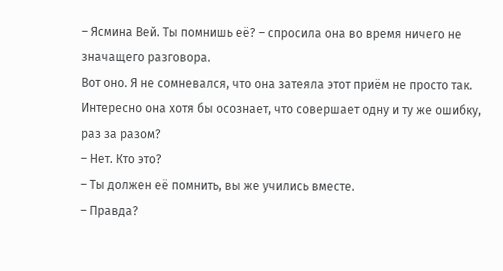– Ясмина Вей. Ты помнишь её? – спросила она во время ничего не значащего разговора.
Вот оно. Я не сомневался, что она затеяла этот приём не просто так. Интересно она хотя бы осознает, что совершает одну и ту же ошибку, раз за разом?
– Нет. Кто это?
– Ты должен её помнить, вы же учились вместе.
– Правда?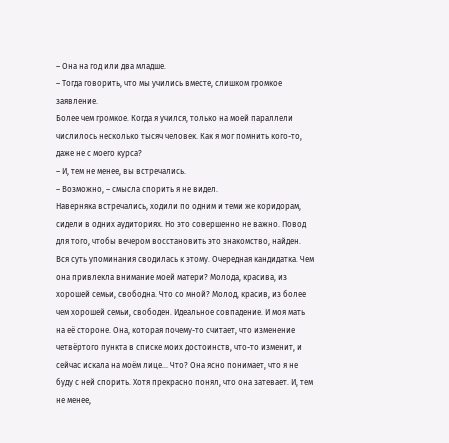– Она на год или два младше.
– Тогда говорить, что мы учились вместе, слишком громкое заявление.
Более чем громкое. Когда я учился, только на моей параллели числилось несколько тысяч человек. Как я мог помнить кого-то, даже не с моего курса?
– И, тем не менее, вы встречались.
– Возможно, – смысла спорить я не видел.
Наверняка встречались, ходили по одним и теми же коридорам, сидели в одних аудиториях. Но это совершенно не важно. Повод для того, чтобы вечером восстановить это знакомство, найден. Вся суть упоминания сводилась к этому. Очередная кандидатка. Чем она привлекла внимание моей матери? Молода, красива, из хорошей семьи, свободна. Что со мной? Молод, красив, из более чем хорошей семьи, свободен. Идеальное совпадение. И моя мать на её стороне. Она, которая почему-то считает, что изменение четвёртого пункта в списке моих достоинств, что-то изменит, и сейчас искала на моём лице... Что? Она ясно понимает, что я не буду с ней спорить. Хотя прекрасно понял, что она затевает. И, тем не менее,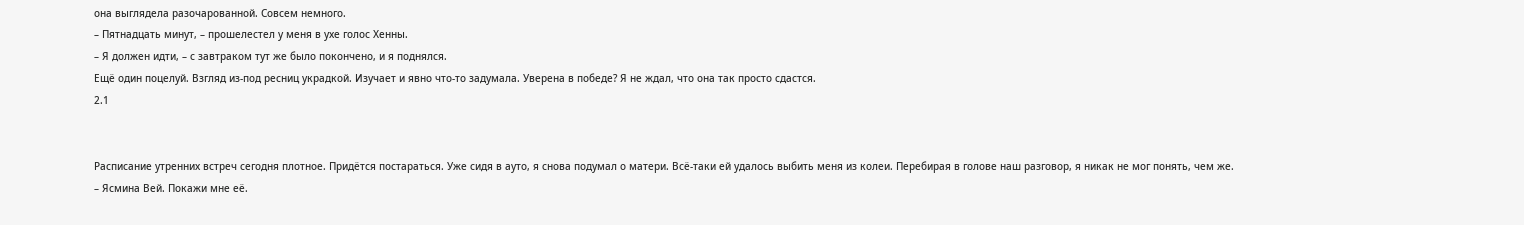она выглядела разочарованной. Совсем немного.
– Пятнадцать минут, – прошелестел у меня в ухе голос Хенны.
– Я должен идти, – с завтраком тут же было покончено, и я поднялся.
Ещё один поцелуй. Взгляд из-под ресниц украдкой. Изучает и явно что-то задумала. Уверена в победе? Я не ждал, что она так просто сдастся.
2.1


Расписание утренних встреч сегодня плотное. Придётся постараться. Уже сидя в ауто, я снова подумал о матери. Всё-таки ей удалось выбить меня из колеи. Перебирая в голове наш разговор, я никак не мог понять, чем же.
– Ясмина Вей. Покажи мне её.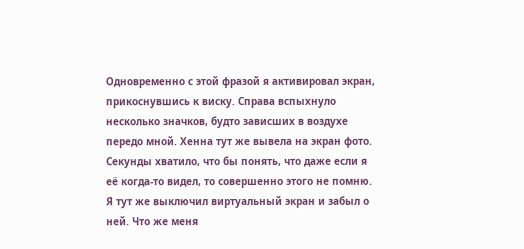Одновременно с этой фразой я активировал экран, прикоснувшись к виску. Справа вспыхнуло несколько значков, будто зависших в воздухе передо мной. Хенна тут же вывела на экран фото. Секунды хватило, что бы понять, что даже если я её когда-то видел, то совершенно этого не помню. Я тут же выключил виртуальный экран и забыл о ней. Что же меня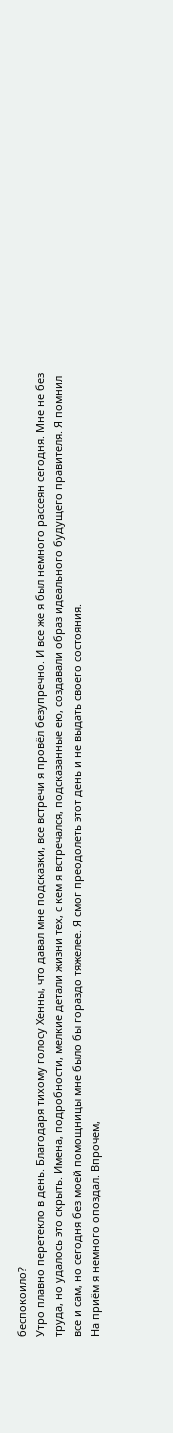беспокоило?
Утро плавно перетекло в день. Благодаря тихому голосу Хенны, что давал мне подсказки, все встречи я провёл безупречно. И все же я был немного рассеян сегодня. Мне не без труда, но удалось это скрыть. Имена, подробности, мелкие детали жизни тех, с кем я встречался, подсказанные ею, создавали образ идеального будущего правителя. Я помнил все и сам, но сегодня без моей помощницы мне было бы гораздо тяжелее. Я смог преодолеть этот день и не выдать своего состояния.
На приём я немного опоздал. Впрочем,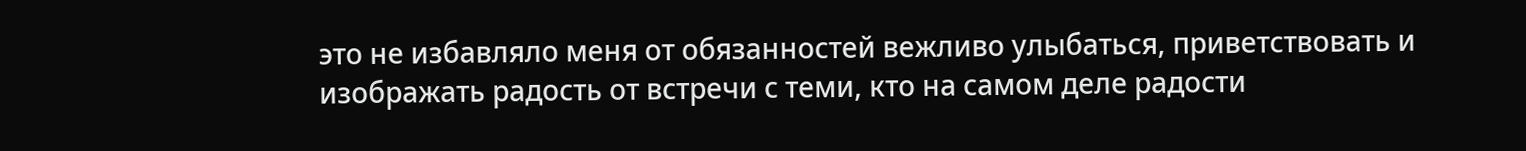это не избавляло меня от обязанностей вежливо улыбаться, приветствовать и изображать радость от встречи с теми, кто на самом деле радости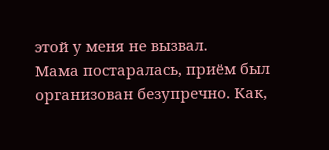этой у меня не вызвал.
Мама постаралась, приём был организован безупречно. Как,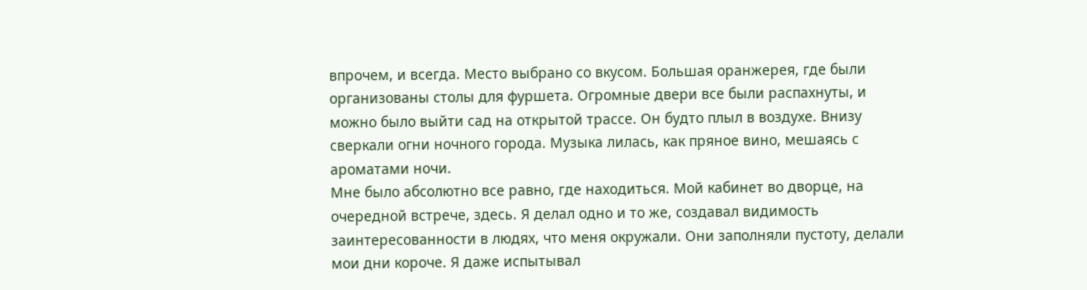впрочем, и всегда. Место выбрано со вкусом. Большая оранжерея, где были организованы столы для фуршета. Огромные двери все были распахнуты, и можно было выйти сад на открытой трассе. Он будто плыл в воздухе. Внизу сверкали огни ночного города. Музыка лилась, как пряное вино, мешаясь с ароматами ночи.
Мне было абсолютно все равно, где находиться. Мой кабинет во дворце, на очередной встрече, здесь. Я делал одно и то же, создавал видимость заинтересованности в людях, что меня окружали. Они заполняли пустоту, делали мои дни короче. Я даже испытывал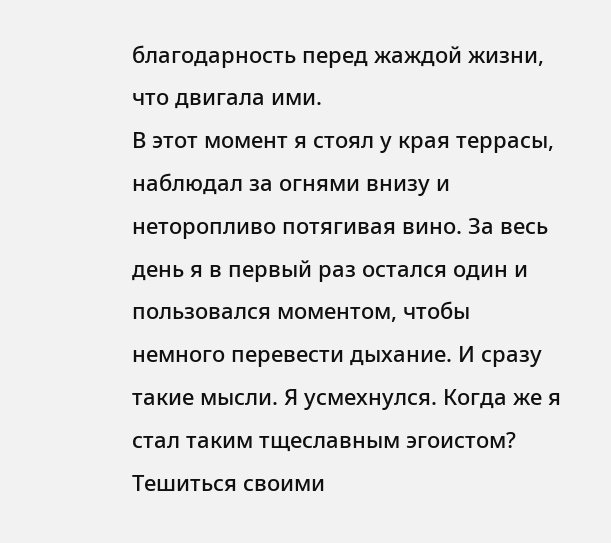благодарность перед жаждой жизни, что двигала ими.
В этот момент я стоял у края террасы, наблюдал за огнями внизу и неторопливо потягивая вино. За весь день я в первый раз остался один и пользовался моментом, чтобы немного перевести дыхание. И сразу такие мысли. Я усмехнулся. Когда же я стал таким тщеславным эгоистом? Тешиться своими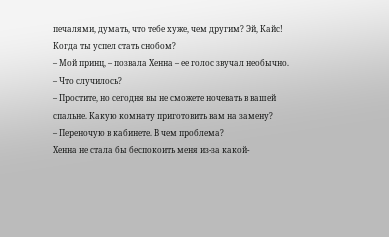печалями, думать, что тебе хуже, чем другим? Эй, Кайс! Когда ты успел стать снобом?
– Мой принц, – позвала Хенна – ее голос звучал необычно.
– Что случилось?
– Простите, но сегодня вы не сможете ночевать в вашей спальне. Какую комнату приготовить вам на замену?
– Переночую в кабинете. В чем проблема?
Хенна не стала бы беспокоить меня из-за какой-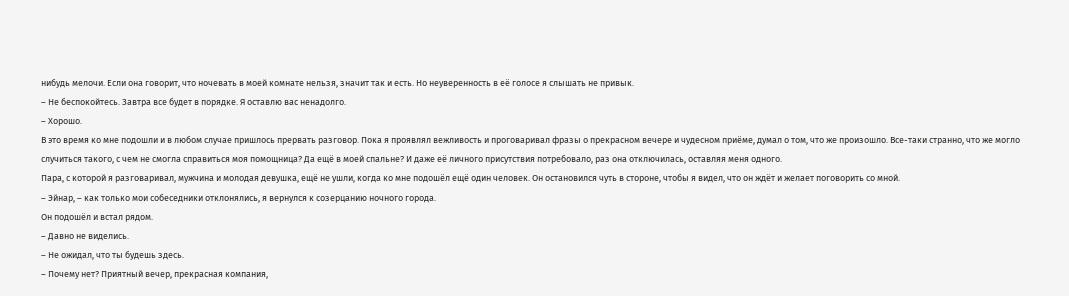нибудь мелочи. Если она говорит, что ночевать в моей комнате нельзя, значит так и есть. Но неуверенность в её голосе я слышать не привык.
– Не беспокойтесь. Завтра все будет в порядке. Я оставлю вас ненадолго.
– Хорошо.
В это время ко мне подошли и в любом случае пришлось прервать разговор. Пока я проявлял вежливость и проговаривал фразы о прекрасном вечере и чудесном приёме, думал о том, что же произошло. Все-таки странно, что же могло случиться такого, с чем не смогла справиться моя помощница? Да ещё в моей спальне? И даже её личного присутствия потребовало, раз она отключилась, оставляя меня одного.
Пара, с которой я разговаривал, мужчина и молодая девушка, ещё не ушли, когда ко мне подошёл ещё один человек. Он остановился чуть в стороне, чтобы я видел, что он ждёт и желает поговорить со мной.
– Эйнар, – как только мои собеседники отклонялись, я вернулся к созерцанию ночного города.
Он подошёл и встал рядом.
– Давно не виделись.
– Не ожидал, что ты будешь здесь.
– Почему нет? Приятный вечер, прекрасная компания,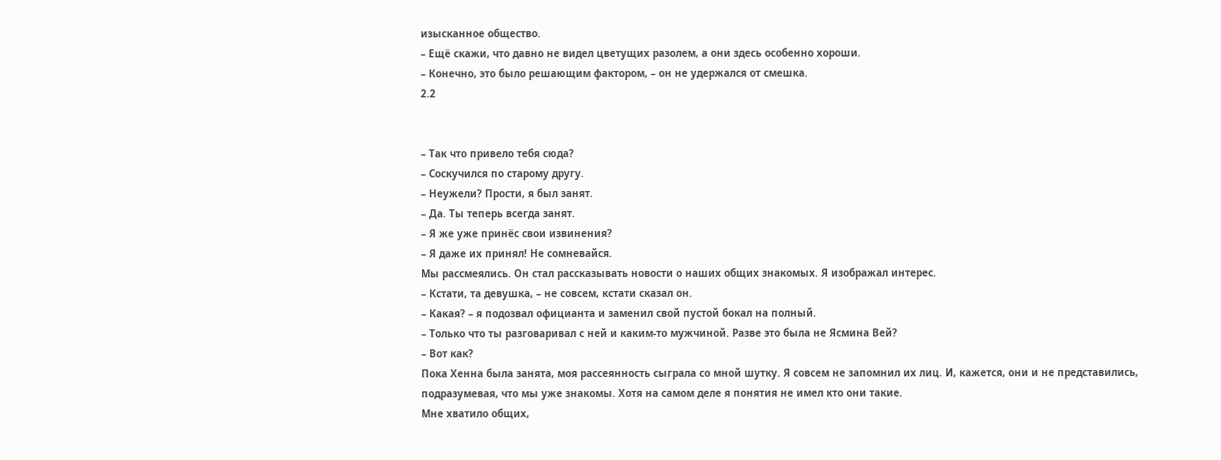изысканное общество.
– Ещё скажи, что давно не видел цветущих разолем, а они здесь особенно хороши.
– Конечно, это было решающим фактором, – он не удержался от смешка.
2.2


– Так что привело тебя сюда?
– Соскучился по старому другу.
– Неужели? Прости, я был занят.
– Да. Ты теперь всегда занят.
– Я же уже принёс свои извинения?
– Я даже их принял! Не сомневайся.
Мы рассмеялись. Он стал рассказывать новости о наших общих знакомых. Я изображал интерес.
– Кстати, та девушка, – не совсем, кстати сказал он.
– Какая? – я подозвал официанта и заменил свой пустой бокал на полный.
– Только что ты разговаривал с ней и каким-то мужчиной. Разве это была не Ясмина Вей?
– Вот как?
Пока Хенна была занята, моя рассеянность сыграла со мной шутку. Я совсем не запомнил их лиц. И, кажется, они и не представились, подразумевая, что мы уже знакомы. Хотя на самом деле я понятия не имел кто они такие.
Мне хватило общих,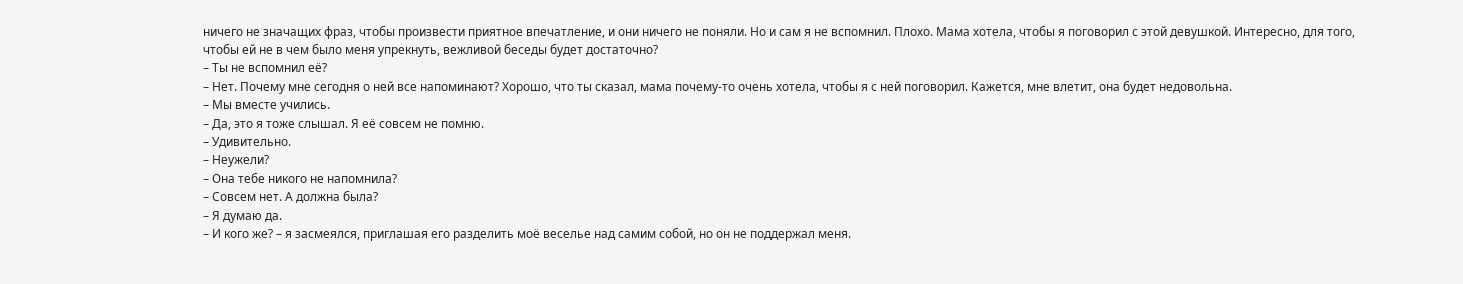ничего не значащих фраз, чтобы произвести приятное впечатление, и они ничего не поняли. Но и сам я не вспомнил. Плохо. Мама хотела, чтобы я поговорил с этой девушкой. Интересно, для того, чтобы ей не в чем было меня упрекнуть, вежливой беседы будет достаточно?
– Ты не вспомнил её?
– Нет. Почему мне сегодня о ней все напоминают? Хорошо, что ты сказал, мама почему-то очень хотела, чтобы я с ней поговорил. Кажется, мне влетит, она будет недовольна.
– Мы вместе учились.
– Да, это я тоже слышал. Я её совсем не помню.
– Удивительно.
– Неужели?
– Она тебе никого не напомнила?
– Совсем нет. А должна была?
– Я думаю да.
– И кого же? – я засмеялся, приглашая его разделить моё веселье над самим собой, но он не поддержал меня.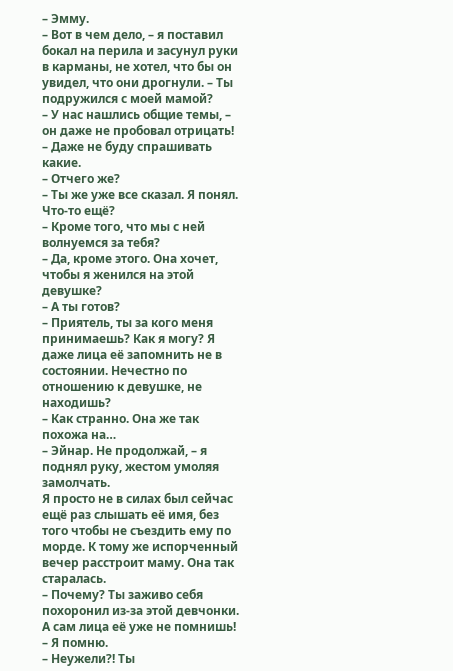– Эмму.
– Вот в чем дело, – я поставил бокал на перила и засунул руки в карманы, не хотел, что бы он увидел, что они дрогнули. – Ты подружился с моей мамой?
– У нас нашлись общие темы, – он даже не пробовал отрицать!
– Даже не буду спрашивать какие.
– Отчего же?
– Ты же уже все сказал. Я понял. Что-то ещё?
– Кроме того, что мы с ней волнуемся за тебя?
– Да, кроме этого. Она хочет, чтобы я женился на этой девушке?
– А ты готов?
– Приятель, ты за кого меня принимаешь? Как я могу? Я даже лица её запомнить не в состоянии. Нечестно по отношению к девушке, не находишь?
– Как странно. Она же так похожа на…
– Эйнар. Не продолжай, – я поднял руку, жестом умоляя замолчать.
Я просто не в силах был сейчас ещё раз слышать её имя, без того чтобы не съездить ему по морде. К тому же испорченный вечер расстроит маму. Она так старалась.
– Почему? Ты заживо себя похоронил из-за этой девчонки. А сам лица её уже не помнишь!
– Я помню.
– Неужели?! Ты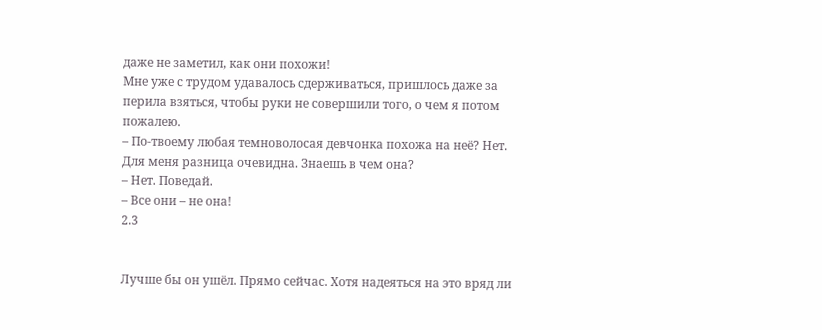даже не заметил, как они похожи!
Мне уже с трудом удавалось сдерживаться, пришлось даже за перила взяться, чтобы руки не совершили того, о чем я потом пожалею.
– По-твоему любая темноволосая девчонка похожа на неё? Нет. Для меня разница очевидна. Знаешь в чем она?
– Нет. Поведай.
– Все они – не она!
2.3


Лучше бы он ушёл. Прямо сейчас. Хотя надеяться на это вряд ли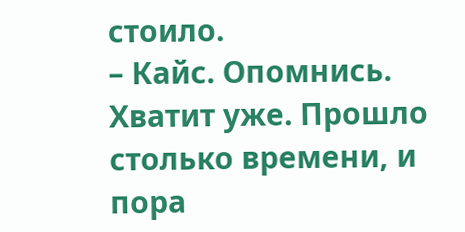стоило.
– Кайс. Опомнись. Хватит уже. Прошло столько времени, и пора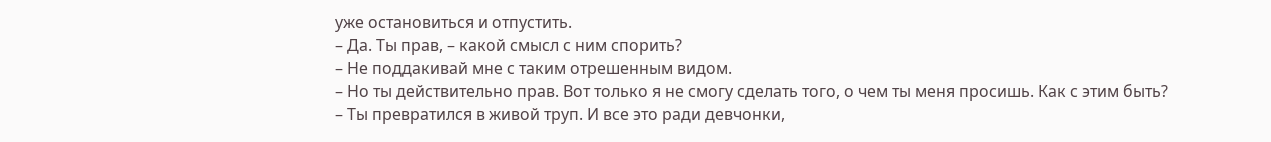уже остановиться и отпустить.
– Да. Ты прав, – какой смысл с ним спорить?
– Не поддакивай мне с таким отрешенным видом.
– Но ты действительно прав. Вот только я не смогу сделать того, о чем ты меня просишь. Как с этим быть?
– Ты превратился в живой труп. И все это ради девчонки,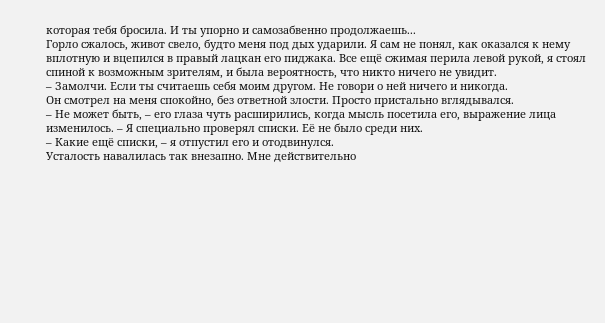которая тебя бросила. И ты упорно и самозабвенно продолжаешь...
Горло сжалось, живот свело, будто меня под дых ударили. Я сам не понял, как оказался к нему вплотную и вцепился в правый лацкан его пиджака. Все ещё сжимая перила левой рукой, я стоял спиной к возможным зрителям, и была вероятность, что никто ничего не увидит.
– Замолчи. Если ты считаешь себя моим другом. Не говори о ней ничего и никогда.
Он смотрел на меня спокойно, без ответной злости. Просто пристально вглядывался.
– Не может быть, – его глаза чуть расширились, когда мысль посетила его, выражение лица изменилось. – Я специально проверял списки. Её не было среди них.
– Какие ещё списки, – я отпустил его и отодвинулся.
Усталость навалилась так внезапно. Мне действительно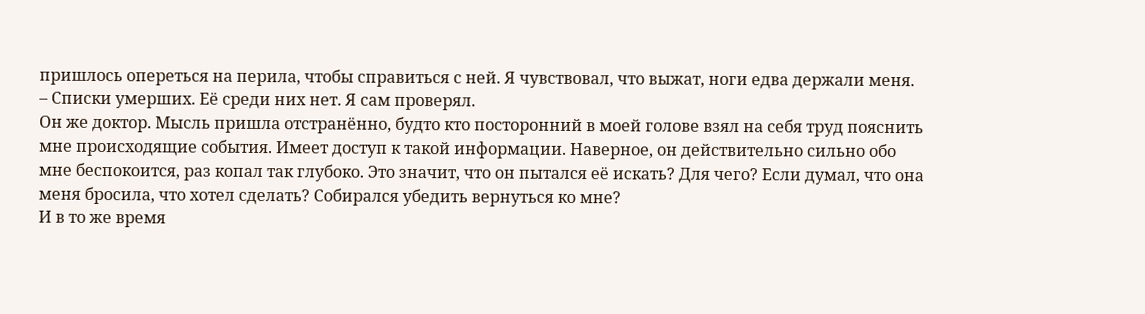пришлось опереться на перила, чтобы справиться с ней. Я чувствовал, что выжат, ноги едва держали меня.
– Списки умерших. Её среди них нет. Я сам проверял.
Он же доктор. Мысль пришла отстранённо, будто кто посторонний в моей голове взял на себя труд пояснить мне происходящие события. Имеет доступ к такой информации. Наверное, он действительно сильно обо мне беспокоится, раз копал так глубоко. Это значит, что он пытался её искать? Для чего? Если думал, что она меня бросила, что хотел сделать? Собирался убедить вернуться ко мне?
И в то же время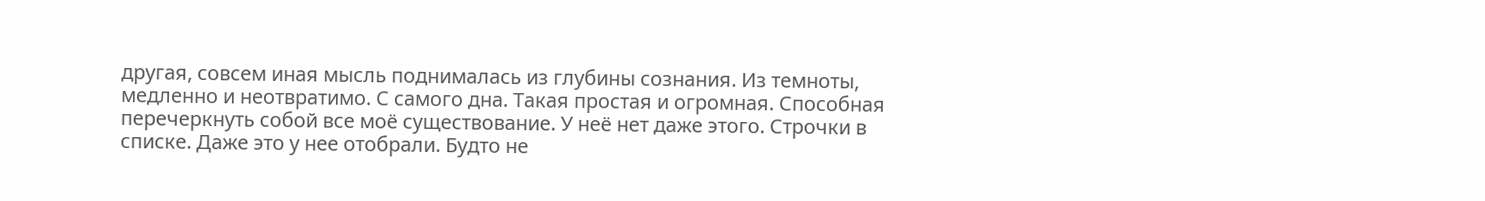другая, совсем иная мысль поднималась из глубины сознания. Из темноты, медленно и неотвратимо. С самого дна. Такая простая и огромная. Способная перечеркнуть собой все моё существование. У неё нет даже этого. Строчки в списке. Даже это у нее отобрали. Будто не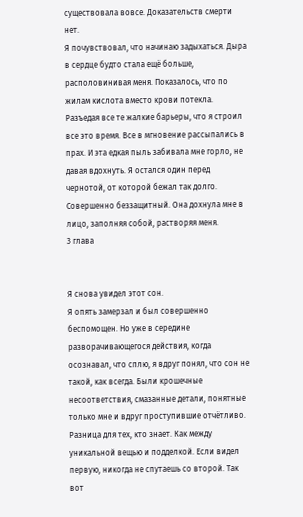существовала вовсе. Доказательств смерти нет.
Я почувствовал, что начинаю задыхаться. Дыра в сердце будто стала ещё больше, располовинивая меня. Показалось, что по жилам кислота вместо крови потекла. Разъедая все те жалкие барьеры, что я строил все это время. Все в мгновение рассыпались в прах. И эта едкая пыль забивала мне горло, не давая вдохнуть. Я остался один перед чернотой, от которой бежал так долго. Совершенно беззащитный. Она дохнула мне в лицо, заполняя собой, растворяя меня.
3 глава


Я снова увидел этот сон.
Я опять замерзал и был совершенно беспомощен. Но уже в середине разворачивающегося действия, когда осознавал, что сплю, я вдруг понял, что сон не такой, как всегда. Были крошечные несоответствия, смазанные детали, понятные только мне и вдруг проступившие отчётливо. Разница для тех, кто знает. Как между уникальной вещью и подделкой. Если видел первую, никогда не спутаешь со второй. Так вот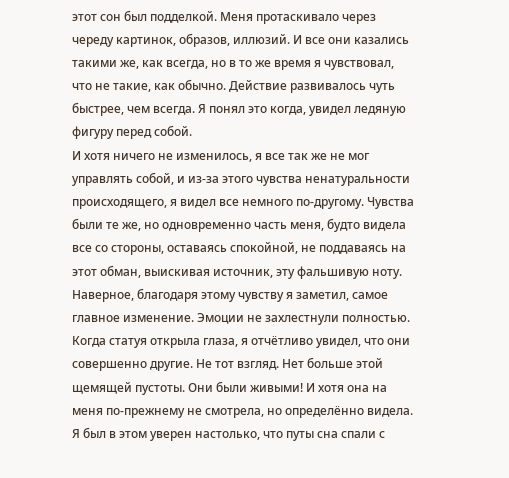этот сон был подделкой. Меня протаскивало через череду картинок, образов, иллюзий. И все они казались такими же, как всегда, но в то же время я чувствовал, что не такие, как обычно. Действие развивалось чуть быстрее, чем всегда. Я понял это когда, увидел ледяную фигуру перед собой.
И хотя ничего не изменилось, я все так же не мог управлять собой, и из-за этого чувства ненатуральности происходящего, я видел все немного по-другому. Чувства были те же, но одновременно часть меня, будто видела все со стороны, оставаясь спокойной, не поддаваясь на этот обман, выискивая источник, эту фальшивую ноту. Наверное, благодаря этому чувству я заметил, самое главное изменение. Эмоции не захлестнули полностью. Когда статуя открыла глаза, я отчётливо увидел, что они совершенно другие. Не тот взгляд. Нет больше этой щемящей пустоты. Они были живыми! И хотя она на меня по-прежнему не смотрела, но определённо видела. Я был в этом уверен настолько, что путы сна спали с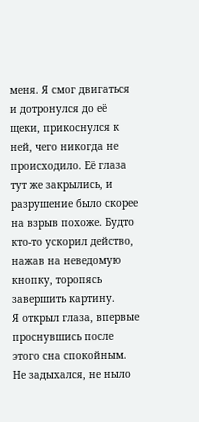меня. Я смог двигаться и дотронулся до её щеки, прикоснулся к ней, чего никогда не происходило. Её глаза тут же закрылись, и разрушение было скорее на взрыв похоже. Будто кто-то ускорил действо, нажав на неведомую кнопку, торопясь завершить картину.
Я открыл глаза, впервые проснувшись после этого сна спокойным. Не задыхался, не ныло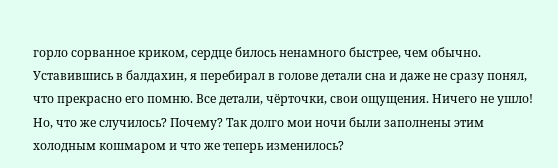горло сорванное криком, сердце билось ненамного быстрее, чем обычно. Уставившись в балдахин, я перебирал в голове детали сна и даже не сразу понял, что прекрасно его помню. Все детали, чёрточки, свои ощущения. Ничего не ушло! Но, что же случилось? Почему? Так долго мои ночи были заполнены этим холодным кошмаром и что же теперь изменилось?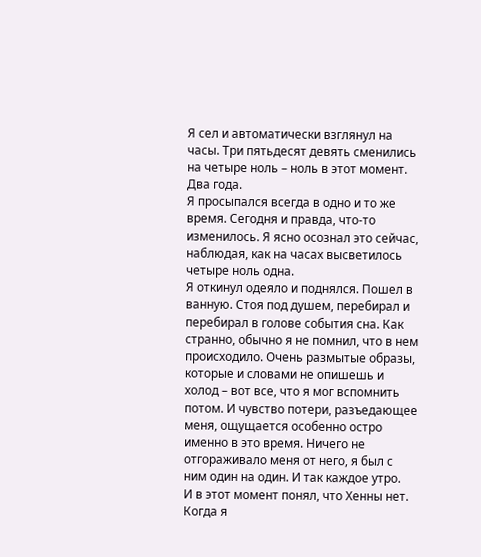Я сел и автоматически взглянул на часы. Три пятьдесят девять сменились на четыре ноль – ноль в этот момент.
Два года.
Я просыпался всегда в одно и то же время. Сегодня и правда, что-то изменилось. Я ясно осознал это сейчас, наблюдая, как на часах высветилось четыре ноль одна.
Я откинул одеяло и поднялся. Пошел в ванную. Стоя под душем, перебирал и перебирал в голове события сна. Как странно, обычно я не помнил, что в нем происходило. Очень размытые образы, которые и словами не опишешь и холод – вот все, что я мог вспомнить потом. И чувство потери, разъедающее меня, ощущается особенно остро именно в это время. Ничего не отгораживало меня от него, я был с ним один на один. И так каждое утро.
И в этот момент понял, что Хенны нет. Когда я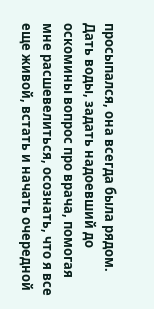просыпался, она всегда была рядом. Дать воды, задать надоевший до оскомины вопрос про врача, помогая мне расшевелиться, осознать, что я все еще живой, встать и начать очередной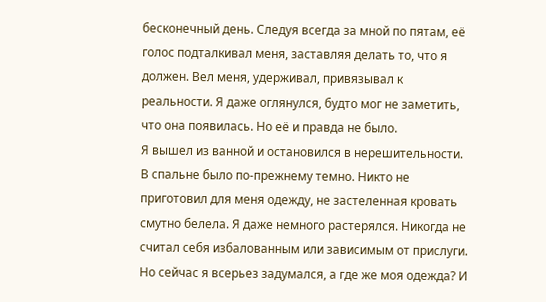бесконечный день. Следуя всегда за мной по пятам, её голос подталкивал меня, заставляя делать то, что я должен. Вел меня, удерживал, привязывал к реальности. Я даже оглянулся, будто мог не заметить, что она появилась. Но её и правда не было.
Я вышел из ванной и остановился в нерешительности. В спальне было по-прежнему темно. Никто не приготовил для меня одежду, не застеленная кровать смутно белела. Я даже немного растерялся. Никогда не считал себя избалованным или зависимым от прислуги. Но сейчас я всерьез задумался, а где же моя одежда? И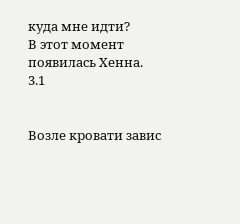куда мне идти?
В этот момент появилась Хенна.
3.1


Возле кровати завис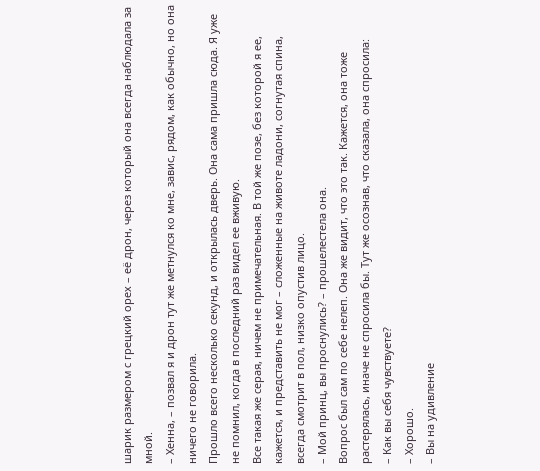шарик размером с грецкий орех – её дрон, через который она всегда наблюдала за мной.
– Хенна, – позвал я и дрон тут же метнулся ко мне, завис, рядом, как обычно, но она ничего не говорила.
Прошло всего несколько секунд, и открылась дверь. Она сама пришла сюда. Я уже не помнил, когда в последний раз видел ее вживую.
Все такая же серая, ничем не примечательная. В той же позе, без которой я ее, кажется, и представить не мог – сложенные на животе ладони, согнутая спина, всегда смотрит в пол, низко опустив лицо.
– Мой принц, вы проснулись? – прошелестела она.
Вопрос был сам по себе нелеп. Она же видит, что это так. Кажется, она тоже растерялась, иначе не спросила бы. Тут же осознав, что сказала, она спросила:
– Как вы себя чувствуете?
– Хорошо.
– Вы на удивление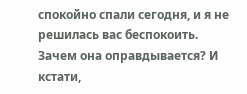спокойно спали сегодня, и я не решилась вас беспокоить.
Зачем она оправдывается? И кстати,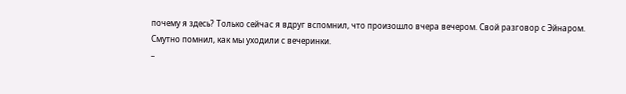почему я здесь? Только сейчас я вдруг вспомнил, что произошло вчера вечером. Свой разговор с Эйнаром. Смутно помнил, как мы уходили с вечеринки.
–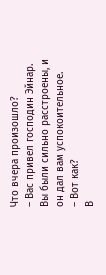Что вчера произошло?
– Вас привел господин Эйнар. Вы были сильно расстроены, и он дал вам успокоительное.
– Вот как?
В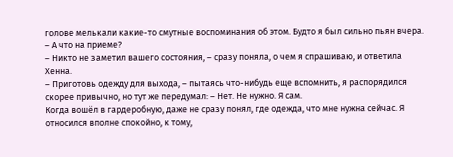голове мелькали какие-то смутные воспоминания об этом. Будто я был сильно пьян вчера.
– А что на приеме?
– Никто не заметил вашего состояния, – сразу поняла, о чем я спрашиваю, и ответила Хенна.
– Приготовь одежду для выхода, – пытаясь что-нибудь еще вспомнить, я распорядился скорее привычно, но тут же передумал: – Нет. Не нужно. Я сам.
Когда вошёл в гардеробную, даже не сразу понял, где одежда, что мне нужна сейчас. Я относился вполне спокойно, к тому,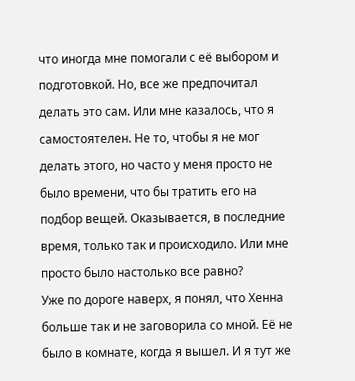что иногда мне помогали с её выбором и подготовкой. Но, все же предпочитал делать это сам. Или мне казалось, что я самостоятелен. Не то, чтобы я не мог делать этого, но часто у меня просто не было времени, что бы тратить его на подбор вещей. Оказывается, в последние время, только так и происходило. Или мне просто было настолько все равно?
Уже по дороге наверх, я понял, что Хенна больше так и не заговорила со мной. Её не было в комнате, когда я вышел. И я тут же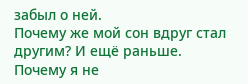забыл о ней.
Почему же мой сон вдруг стал другим? И ещё раньше. Почему я не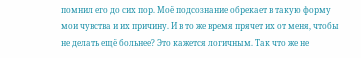помнил его до сих пор. Моё подсознание обрекает в такую форму мои чувства и их причину. И в то же время прячет их от меня, чтобы не делать ещё больнее? Это кажется логичным. Так что же не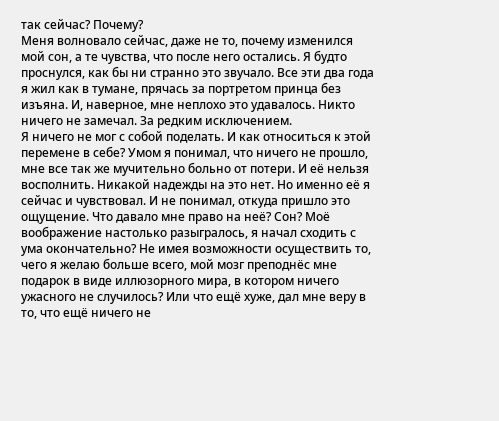так сейчас? Почему?
Меня волновало сейчас, даже не то, почему изменился мой сон, а те чувства, что после него остались. Я будто проснулся, как бы ни странно это звучало. Все эти два года я жил как в тумане, прячась за портретом принца без изъяна. И, наверное, мне неплохо это удавалось. Никто ничего не замечал. За редким исключением.
Я ничего не мог с собой поделать. И как относиться к этой перемене в себе? Умом я понимал, что ничего не прошло, мне все так же мучительно больно от потери. И её нельзя восполнить. Никакой надежды на это нет. Но именно её я сейчас и чувствовал. И не понимал, откуда пришло это ощущение. Что давало мне право на неё? Сон? Моё воображение настолько разыгралось, я начал сходить с ума окончательно? Не имея возможности осуществить то, чего я желаю больше всего, мой мозг преподнёс мне подарок в виде иллюзорного мира, в котором ничего ужасного не случилось? Или что ещё хуже, дал мне веру в то, что ещё ничего не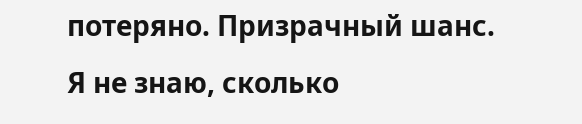потеряно. Призрачный шанс.
Я не знаю, сколько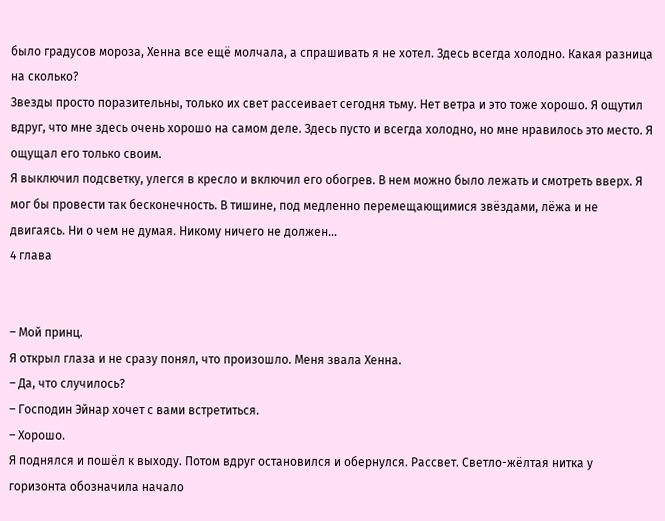было градусов мороза, Хенна все ещё молчала, а спрашивать я не хотел. Здесь всегда холодно. Какая разница на сколько?
Звезды просто поразительны, только их свет рассеивает сегодня тьму. Нет ветра и это тоже хорошо. Я ощутил вдруг, что мне здесь очень хорошо на самом деле. Здесь пусто и всегда холодно, но мне нравилось это место. Я ощущал его только своим.
Я выключил подсветку, улегся в кресло и включил его обогрев. В нем можно было лежать и смотреть вверх. Я мог бы провести так бесконечность. В тишине, под медленно перемещающимися звёздами, лёжа и не двигаясь. Ни о чем не думая. Никому ничего не должен...
4 глава


– Мой принц.
Я открыл глаза и не сразу понял, что произошло. Меня звала Хенна.
– Да, что случилось?
– Господин Эйнар хочет с вами встретиться.
– Хорошо.
Я поднялся и пошёл к выходу. Потом вдруг остановился и обернулся. Рассвет. Светло-жёлтая нитка у горизонта обозначила начало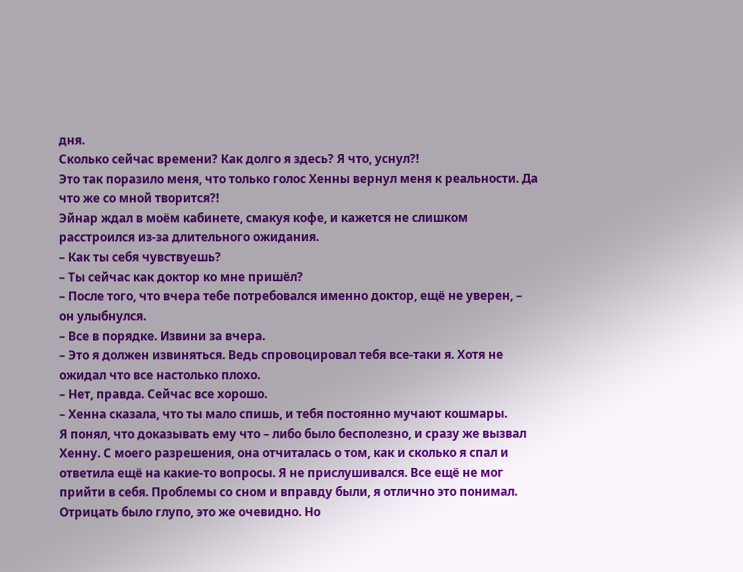дня.
Сколько сейчас времени? Как долго я здесь? Я что, уснул?!
Это так поразило меня, что только голос Хенны вернул меня к реальности. Да что же со мной творится?!
Эйнар ждал в моём кабинете, смакуя кофе, и кажется не слишком расстроился из-за длительного ожидания.
– Как ты себя чувствуешь?
– Ты сейчас как доктор ко мне пришёл?
– После того, что вчера тебе потребовался именно доктор, ещё не уверен, – он улыбнулся.
– Все в порядке. Извини за вчера.
– Это я должен извиняться. Ведь спровоцировал тебя все-таки я. Хотя не ожидал что все настолько плохо.
– Нет, правда. Сейчас все хорошо.
– Хенна сказала, что ты мало спишь, и тебя постоянно мучают кошмары.
Я понял, что доказывать ему что – либо было бесполезно, и сразу же вызвал Хенну. С моего разрешения, она отчиталась о том, как и сколько я спал и ответила ещё на какие-то вопросы. Я не прислушивался. Все ещё не мог прийти в себя. Проблемы со сном и вправду были, я отлично это понимал. Отрицать было глупо, это же очевидно. Но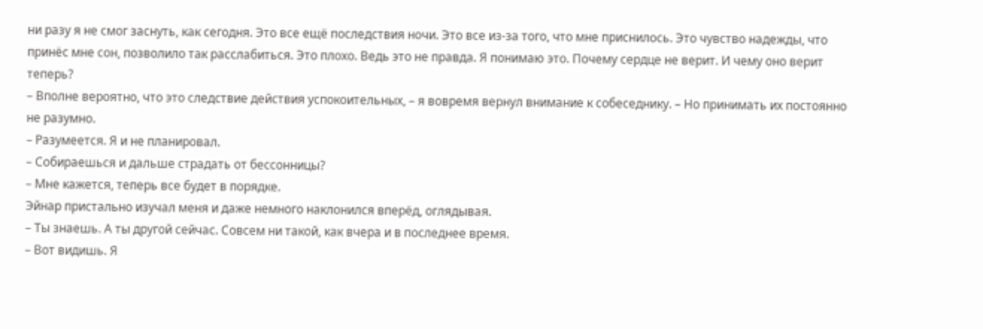ни разу я не смог заснуть, как сегодня. Это все ещё последствия ночи. Это все из-за того, что мне приснилось. Это чувство надежды, что принёс мне сон, позволило так расслабиться. Это плохо. Ведь это не правда. Я понимаю это. Почему сердце не верит. И чему оно верит теперь?
– Вполне вероятно, что это следствие действия успокоительных, – я вовремя вернул внимание к собеседнику. – Но принимать их постоянно не разумно.
– Разумеется. Я и не планировал.
– Собираешься и дальше страдать от бессонницы?
– Мне кажется, теперь все будет в порядке.
Эйнар пристально изучал меня и даже немного наклонился вперёд, оглядывая.
– Ты знаешь. А ты другой сейчас. Совсем ни такой, как вчера и в последнее время.
– Вот видишь. Я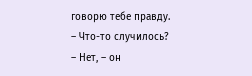говорю тебе правду.
– Что-то случилось?
– Нет, – он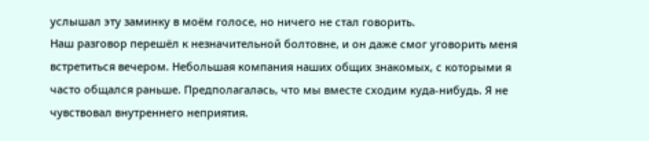услышал эту заминку в моём голосе, но ничего не стал говорить.
Наш разговор перешёл к незначительной болтовне, и он даже смог уговорить меня встретиться вечером. Небольшая компания наших общих знакомых, с которыми я часто общался раньше. Предполагалась, что мы вместе сходим куда-нибудь. Я не чувствовал внутреннего неприятия.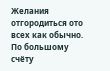Желания отгородиться ото всех как обычно. По большому счёту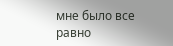мне было все равно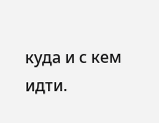куда и с кем идти.